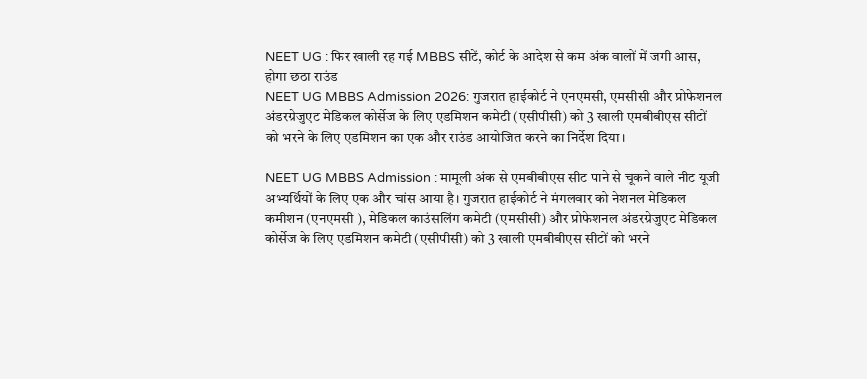NEET UG : फिर खाली रह गई MBBS सीटें, कोर्ट के आदेश से कम अंक वालों में जगी आस, होगा छठा राउंड
NEET UG MBBS Admission 2026: गुजरात हाईकोर्ट ने एनएमसी, एमसीसी और प्रोफेशनल अंडरग्रेजुएट मेडिकल कोर्सेज के लिए एडमिशन कमेटी (एसीपीसी) को 3 खाली एमबीबीएस सीटों को भरने के लिए एडमिशन का एक और राउंड आयोजित करने का निर्देश दिया।

NEET UG MBBS Admission : मामूली अंक से एमबीबीएस सीट पाने से चूकने वाले नीट यूजी अभ्यर्थियों के लिए एक और चांस आया है। गुजरात हाईकोर्ट ने मंगलवार को नेशनल मेडिकल कमीशन (एनएमसी ), मेडिकल काउंसलिंग कमेटी (एमसीसी) और प्रोफेशनल अंडरग्रेजुएट मेडिकल कोर्सेज के लिए एडमिशन कमेटी (एसीपीसी) को 3 खाली एमबीबीएस सीटों को भरने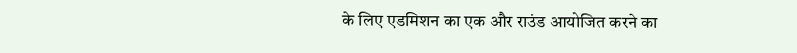के लिए एडमिशन का एक और राउंड आयोजित करने का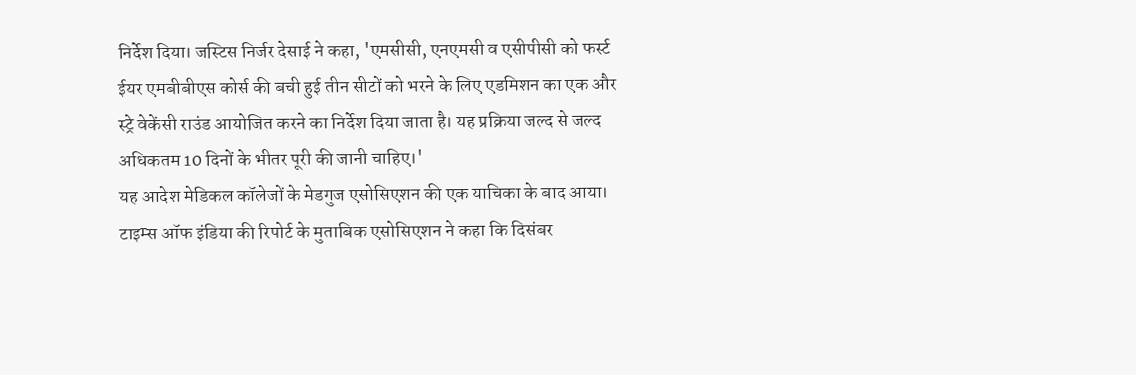निर्देश दिया। जस्टिस निर्जर देसाई ने कहा, 'एमसीसी, एनएमसी व एसीपीसी को फर्स्ट ईयर एमबीबीएस कोर्स की बची हुई तीन सीटों को भरने के लिए एडमिशन का एक और स्ट्रे वेकेंसी राउंड आयोजित करने का निर्देश दिया जाता है। यह प्रक्रिया जल्द से जल्द अधिकतम 10 दिनों के भीतर पूरी की जानी चाहिए।'
यह आदेश मेडिकल कॉलेजों के मेडगुज एसोसिएशन की एक याचिका के बाद आया। टाइम्स ऑफ इंडिया की रिपोर्ट के मुताबिक एसोसिएशन ने कहा कि दिसंबर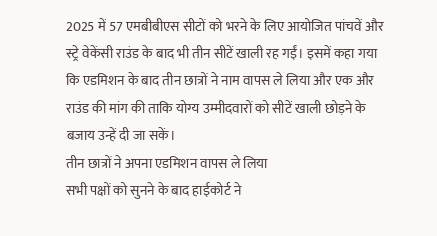2025 में 57 एमबीबीएस सीटों को भरने के लिए आयोजित पांचवें और स्ट्रे वेकेंसी राउंड के बाद भी तीन सीटें खाली रह गईं। इसमें कहा गया कि एडमिशन के बाद तीन छात्रों ने नाम वापस ले लिया और एक और राउंड की मांग की ताकि योग्य उम्मीदवारों को सीटें खाली छोड़ने के बजाय उन्हें दी जा सकें।
तीन छात्रों ने अपना एडमिशन वापस ले लिया
सभी पक्षों को सुनने के बाद हाईकोर्ट ने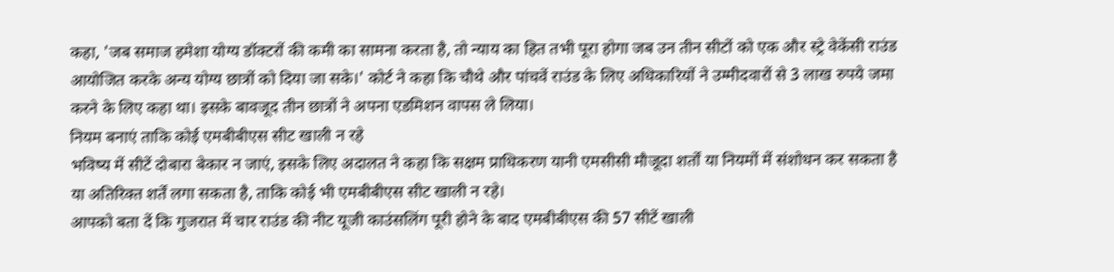कहा, 'जब समाज हमेशा योग्य डॉक्टरों की कमी का सामना करता है, तो न्याय का हित तभी पूरा होगा जब उन तीन सीटों को एक और स्ट्रे वेकेंसी राउंड आयोजित करके अन्य योग्य छात्रों को दिया जा सके।' कोर्ट ने कहा कि चौथे और पांचवें राउंड के लिए अधिकारियों ने उम्मीदवारों से 3 लाख रुपये जमा करने के लिए कहा था। इसके बावजूद तीन छात्रों ने अपना एडमिशन वापस ले लिया।
नियम बनाएं ताकि कोई एमबीबीएस सीट खाली न रहे
भविष्य में सीटें दोबारा बेकार न जाएं, इसके लिए अदालत ने कहा कि सक्षम प्राधिकरण यानी एमसीसी मौजूदा शर्तों या नियमों में संशोधन कर सकता है या अतिरिक्त शर्तें लगा सकता है, ताकि कोई भी एमबीबीएस सीट खाली न रहे।
आपको बता दें कि गुजरात में चार राउंड की नीट यूजी काउंसलिंग पूरी होने के बाद एमबीबीएस की 57 सीटें खाली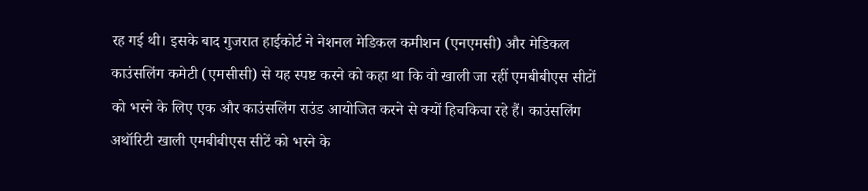रह गई थी। इसके बाद गुजरात हाईकोर्ट ने नेशनल मेडिकल कमीशन (एनएमसी) और मेडिकल काउंसलिंग कमेटी (एमसीसी) से यह स्पष्ट करने को कहा था कि वो खाली जा रहीं एमबीबीएस सीटों को भरने के लिए एक और काउंसलिंग राउंड आयोजित करने से क्यों हिचकिचा रहे हैं। काउंसलिंग अथॉरिटी खाली एमबीबीएस सीटें को भरने के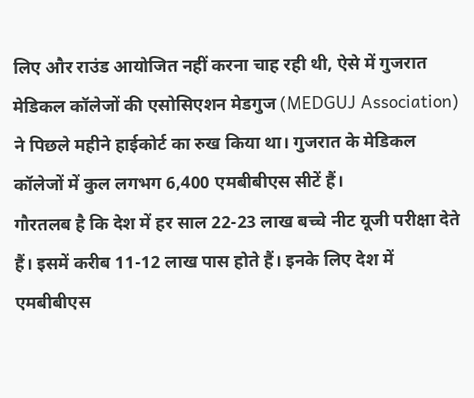लिए और राउंड आयोजित नहीं करना चाह रही थी, ऐसे में गुजरात मेडिकल कॉलेजों की एसोसिएशन मेडगुज (MEDGUJ Association) ने पिछले महीने हाईकोर्ट का रुख किया था। गुजरात के मेडिकल कॉलेजों में कुल लगभग 6,400 एमबीबीएस सीटें हैं।
गौरतलब है कि देश में हर साल 22-23 लाख बच्चे नीट यूजी परीक्षा देते हैं। इसमें करीब 11-12 लाख पास होते हैं। इनके लिए देश में एमबीबीएस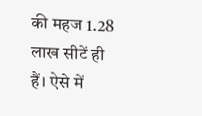की महज 1.28 लाख सीटें ही हैं। ऐसे में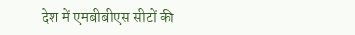देश में एमबीबीएस सीटों की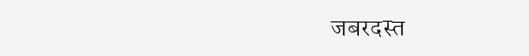जबरदस्त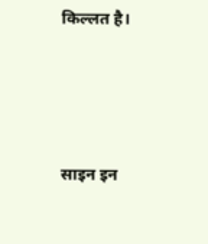किल्लत है।




साइन इन